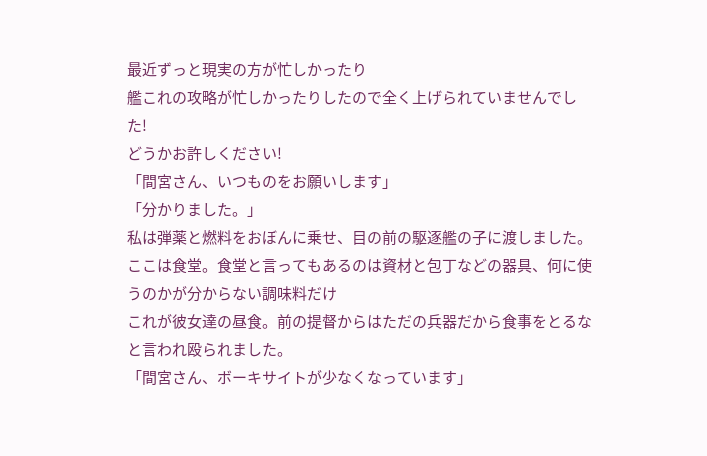最近ずっと現実の方が忙しかったり
艦これの攻略が忙しかったりしたので全く上げられていませんでした!
どうかお許しください!
「間宮さん、いつものをお願いします」
「分かりました。」
私は弾薬と燃料をおぼんに乗せ、目の前の駆逐艦の子に渡しました。
ここは食堂。食堂と言ってもあるのは資材と包丁などの器具、何に使うのかが分からない調味料だけ
これが彼女達の昼食。前の提督からはただの兵器だから食事をとるなと言われ殴られました。
「間宮さん、ボーキサイトが少なくなっています」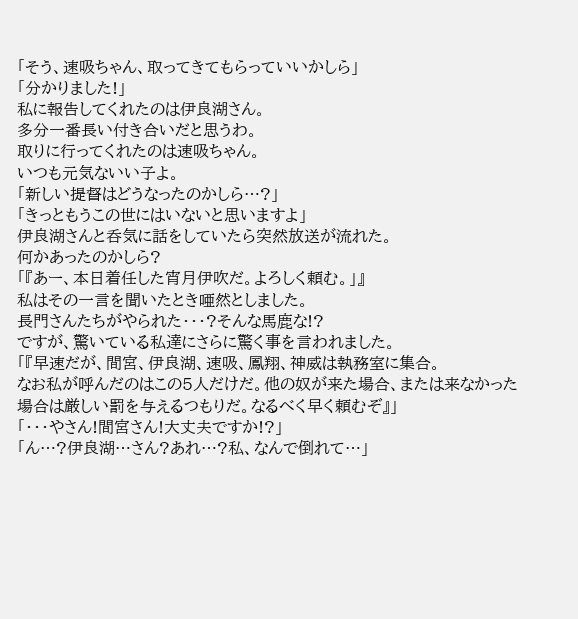「そう、速吸ちゃん、取ってきてもらっていいかしら」
「分かりました!」
私に報告してくれたのは伊良湖さん。
多分一番長い付き合いだと思うわ。
取りに行ってくれたのは速吸ちゃん。
いつも元気ないい子よ。
「新しい提督はどうなったのかしら…?」
「きっともうこの世にはいないと思いますよ」
伊良湖さんと呑気に話をしていたら突然放送が流れた。
何かあったのかしら?
「『あー、本日着任した宵月伊吹だ。よろしく頼む。」』
私はその一言を聞いたとき唖然としました。
長門さんたちがやられた・・・?そんな馬鹿な!?
ですが、驚いている私達にさらに驚く事を言われました。
「『早速だが、間宮、伊良湖、速吸、鳳翔、神威は執務室に集合。
なお私が呼んだのはこの5人だけだ。他の奴が来た場合、または来なかった場合は厳しい罰を与えるつもりだ。なるべく早く頼むぞ』」
「・・・やさん!間宮さん!大丈夫ですか!?」
「ん…?伊良湖…さん?あれ…?私、なんで倒れて…」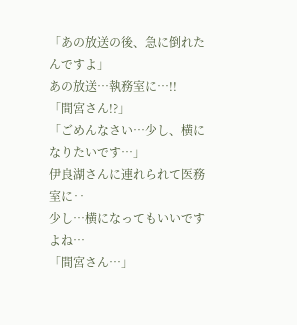「あの放送の後、急に倒れたんですよ」
あの放送…執務室に…!!
「間宮さん!?」
「ごめんなさい…少し、横になりたいです…」
伊良湖さんに連れられて医務室に‥
少し…横になってもいいですよね…
「間宮さん…」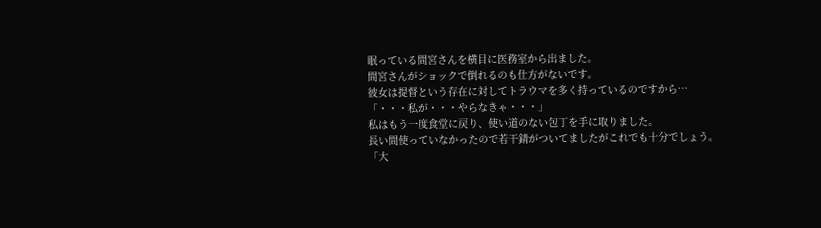眠っている間宮さんを横目に医務室から出ました。
間宮さんがショックで倒れるのも仕方がないです。
彼女は提督という存在に対してトラウマを多く持っているのですから…
「・・・私が・・・やらなきゃ・・・」
私はもう一度食堂に戻り、使い道のない包丁を手に取りました。
長い間使っていなかったので若干錆がついてましたがこれでも十分でしょう。
「大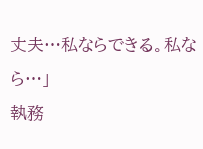丈夫…私ならできる。私なら…」
執務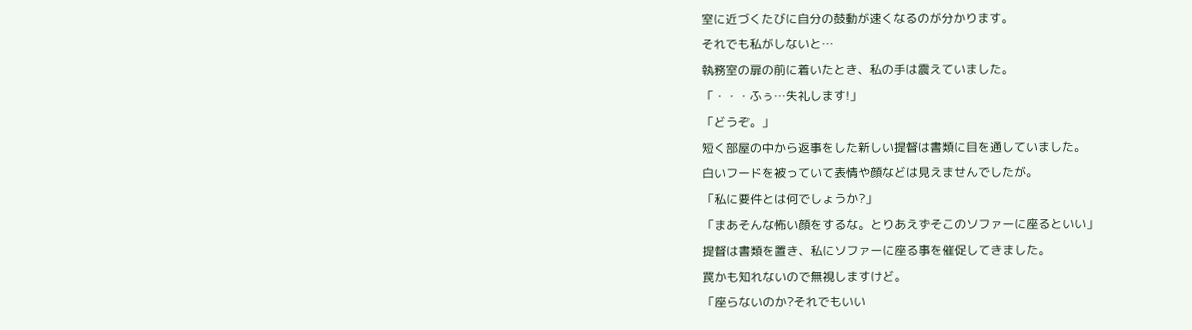室に近づくたびに自分の鼓動が速くなるのが分かります。
それでも私がしないと…
執務室の扉の前に着いたとき、私の手は震えていました。
「・・・ふぅ…失礼します!」
「どうぞ。」
短く部屋の中から返事をした新しい提督は書類に目を通していました。
白いフードを被っていて表情や顔などは見えませんでしたが。
「私に要件とは何でしょうか?」
「まあそんな怖い顔をするな。とりあえずそこのソファーに座るといい」
提督は書類を置き、私にソファーに座る事を催促してきました。
罠かも知れないので無視しますけど。
「座らないのか?それでもいい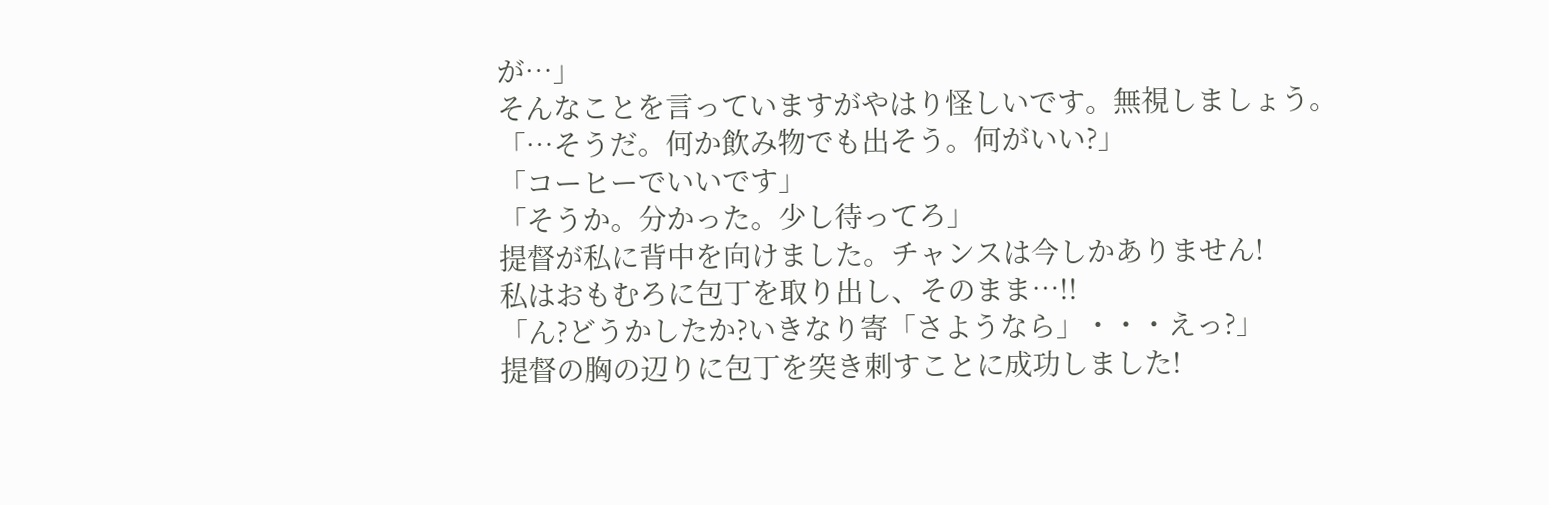が…」
そんなことを言っていますがやはり怪しいです。無視しましょう。
「…そうだ。何か飲み物でも出そう。何がいい?」
「コーヒーでいいです」
「そうか。分かった。少し待ってろ」
提督が私に背中を向けました。チャンスは今しかありません!
私はおもむろに包丁を取り出し、そのまま…!!
「ん?どうかしたか?いきなり寄「さようなら」・・・えっ?」
提督の胸の辺りに包丁を突き刺すことに成功しました!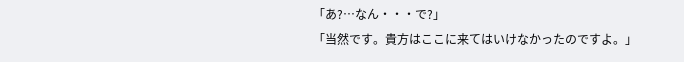「あ?…なん・・・で?」
「当然です。貴方はここに来てはいけなかったのですよ。」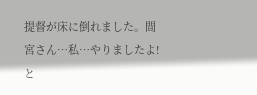提督が床に倒れました。間宮さん…私…やりましたよ!
と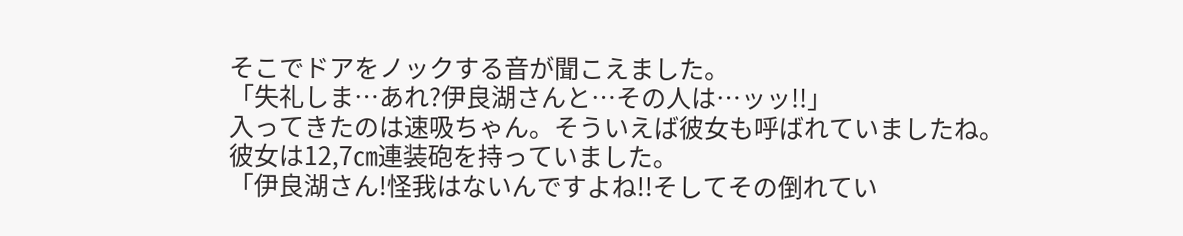そこでドアをノックする音が聞こえました。
「失礼しま…あれ?伊良湖さんと…その人は…ッッ!!」
入ってきたのは速吸ちゃん。そういえば彼女も呼ばれていましたね。
彼女は12,7㎝連装砲を持っていました。
「伊良湖さん!怪我はないんですよね!!そしてその倒れてい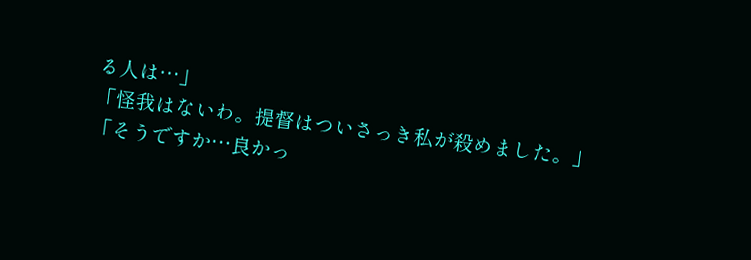る人は…」
「怪我はないわ。提督はついさっき私が殺めました。」
「そうですか…良かっ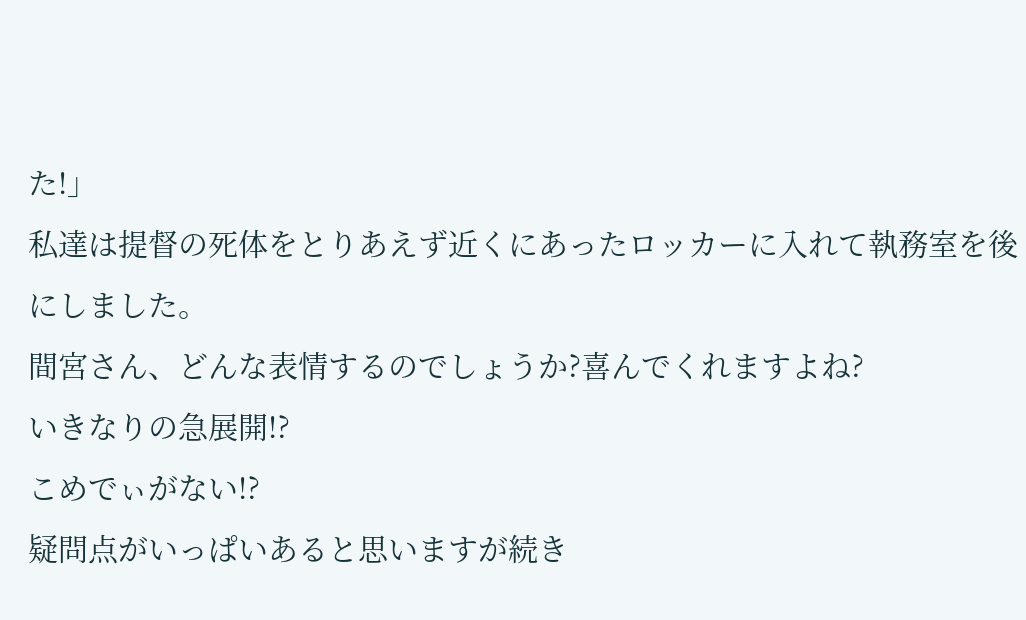た!」
私達は提督の死体をとりあえず近くにあったロッカーに入れて執務室を後にしました。
間宮さん、どんな表情するのでしょうか?喜んでくれますよね?
いきなりの急展開!?
こめでぃがない!?
疑問点がいっぱいあると思いますが続き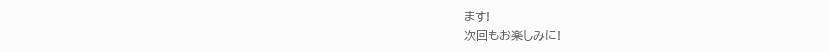ます!
次回もお楽しみに!